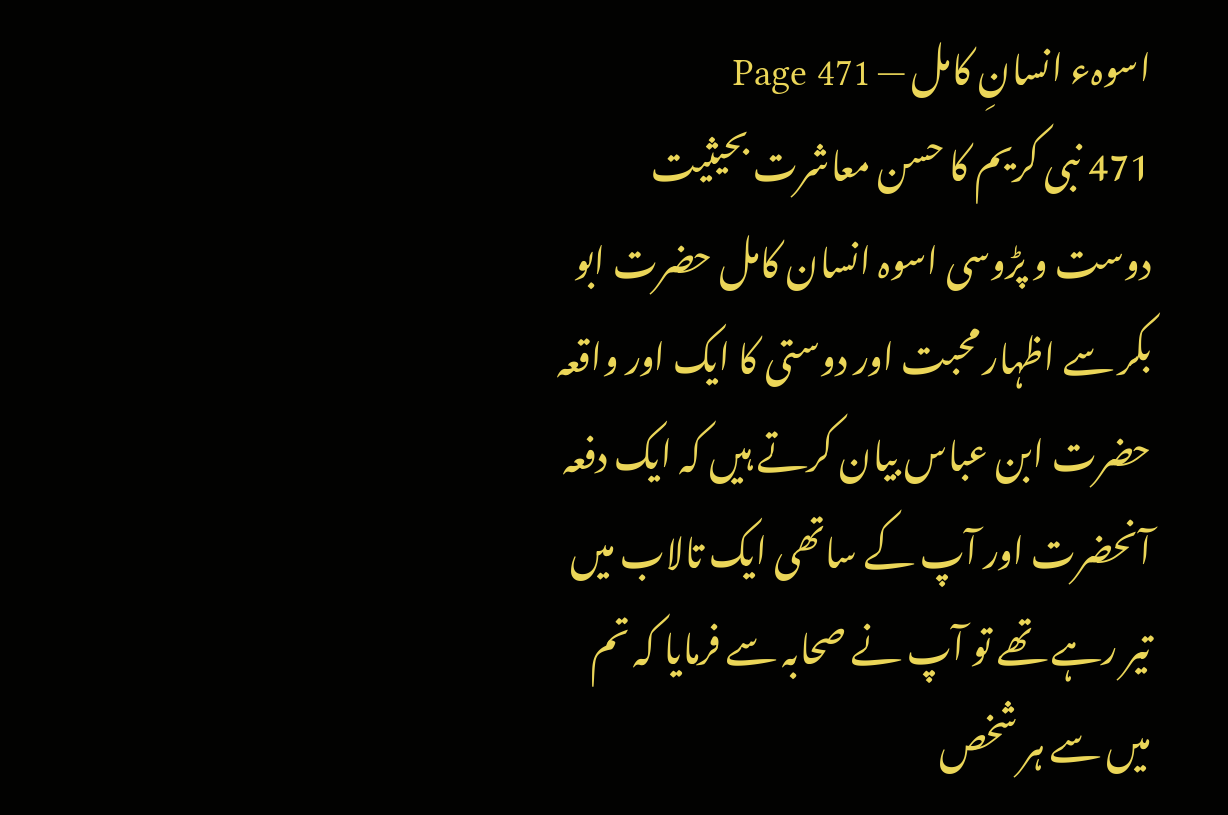اسوہء انسانِ کامل — Page 471
471 نبی کریم کا حسن معاشرت بحیثیت دوست و پڑوسی اسوہ انسان کامل حضرت ابو بکر سے اظہار محبت اور دوستی کا ایک اور واقعہ حضرت ابن عباس بیان کرتے ہیں کہ ایک دفعہ آنحضرت اور آپ کے ساتھی ایک تالاب میں تیر رہے تھے تو آپ نے صحابہ سے فرمایا کہ تم میں سے ہر شخص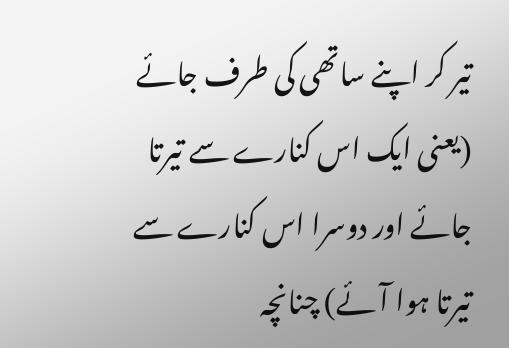تیر کر اپنے ساتھی کی طرف جائے (یعنی ایک اس کنارے سے تیرتا جائے اور دوسرا اس کنارے سے تیرتا ہوا آئے) چنانچہ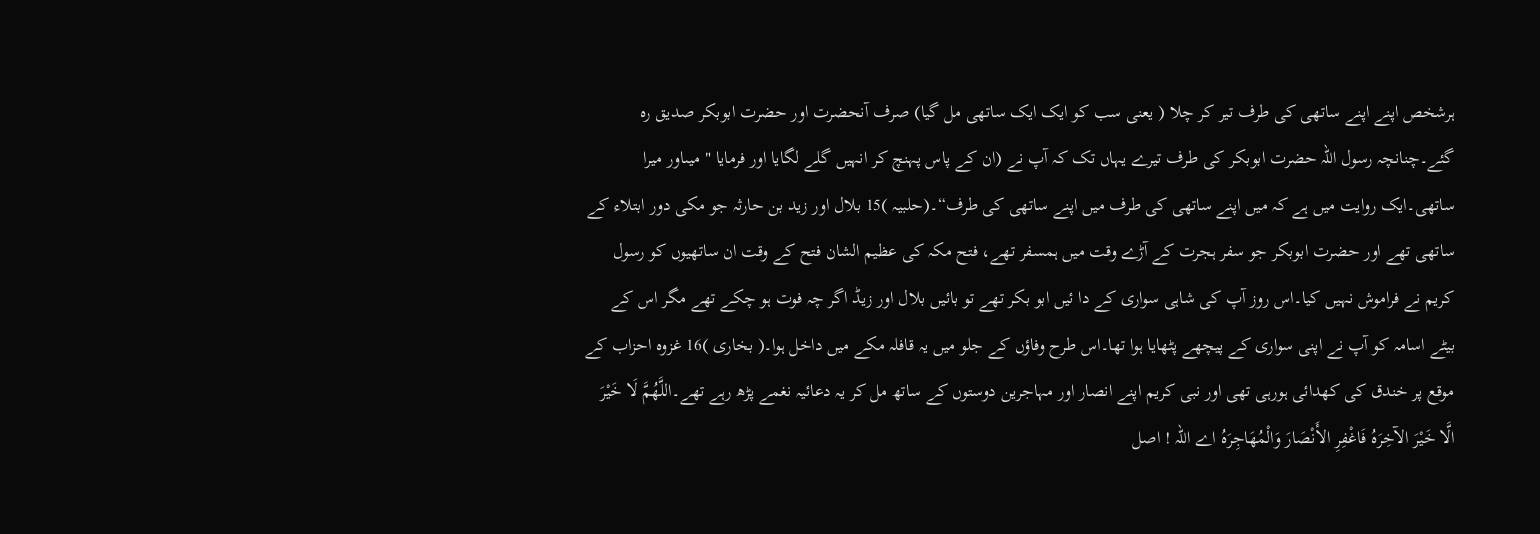ہرشخص اپنے اپنے ساتھی کی طرف تیر کر چلا ( یعنی سب کو ایک ایک ساتھی مل گیا) صرف آنحضرت اور حضرت ابوبکر صدیق رہ گئے۔چنانچہ رسول اللہ حضرت ابوبکر کی طرف تیرے یہاں تک کہ آپ نے (ان کے پاس پہنچ کر انہیں گلے لگایا اور فرمایا " میںاور میرا ساتھی۔ایک روایت میں ہے کہ میں اپنے ساتھی کی طرف میں اپنے ساتھی کی طرف“۔(حلبیہ )15 بلال اور زید بن حارثہ جو مکی دور ابتلاء کے ساتھی تھے اور حضرت ابوبکر جو سفر ہجرت کے آڑے وقت میں ہمسفر تھے، فتح مکہ کی عظیم الشان فتح کے وقت ان ساتھیوں کو رسول کریم نے فراموش نہیں کیا۔اس روز آپ کی شاہی سواری کے دا ئیں ابو بکر تھے تو بائیں بلال اور زیڈ اگر چہ فوت ہو چکے تھے مگر اس کے بیٹے اسامہ کو آپ نے اپنی سواری کے پیچھے پٹھایا ہوا تھا۔اس طرح وفاؤں کے جلو میں یہ قافلہ مکے میں داخل ہوا۔( بخاری )16 غزوہ احزاب کے موقع پر خندق کی کھدائی ہورہی تھی اور نبی کریم اپنے انصار اور مہاجرین دوستوں کے ساتھ مل کر یہ دعائیہ نغمے پڑھ رہے تھے۔اللَّهُمَّ لَا خَيْرَ الَّا خَيْرَ الآخِرَهُ فَاغْفِرِ الأَنْصَارَ وَالْمُهَاجِرَهُ اے اللہ ! اصل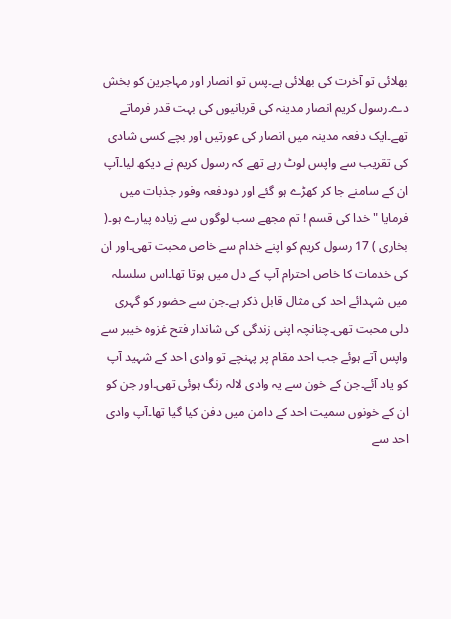بھلائی تو آخرت کی بھلائی ہے۔پس تو انصار اور مہاجرین کو بخش دے۔رسول کریم انصار مدینہ کی قربانیوں کی بہت قدر فرماتے تھے۔ایک دفعہ مدینہ میں انصار کی عورتیں اور بچے کسی شادی کی تقریب سے واپس لوٹ رہے تھے کہ رسول کریم نے دیکھ لیا۔آپ ان کے سامنے جا کر کھڑے ہو گئے اور دودفعہ وفور جذبات میں فرمایا " خدا کی قسم ! تم مجھے سب لوگوں سے زیادہ پیارے ہو۔( بخاری ) 17 رسول کریم کو اپنے خدام سے خاص محبت تھی۔اور ان کی خدمات کا خاص احترام آپ کے دل میں ہوتا تھا۔اس سلسلہ میں شہدائے احد کی مثال قابل ذکر ہے۔جن سے حضور کو گہری دلی محبت تھی۔چنانچہ اپنی زندگی کی شاندار فتح غزوہ خیبر سے واپس آتے ہوئے جب احد مقام پر پہنچے تو وادی احد کے شہید آپ کو یاد آئے۔جن کے خون سے یہ وادی لالہ رنگ ہوئی تھی۔اور جن کو ان کے خونوں سمیت احد کے دامن میں دفن کیا گیا تھا۔آپ وادی احد سے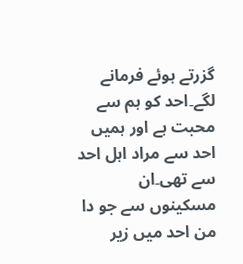گزرتے ہوئے فرمانے لگے۔احد کو ہم سے محبت ہے اور ہمیں احد سے مراد اہل احد سے تھی۔ان مسکینوں سے جو دا من احد میں زیر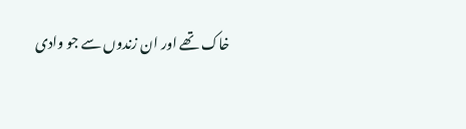خاک تھے اور ان زندوں سے جو وادی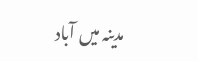مدینہ میں آباد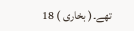تھے۔( بخاری ) 18